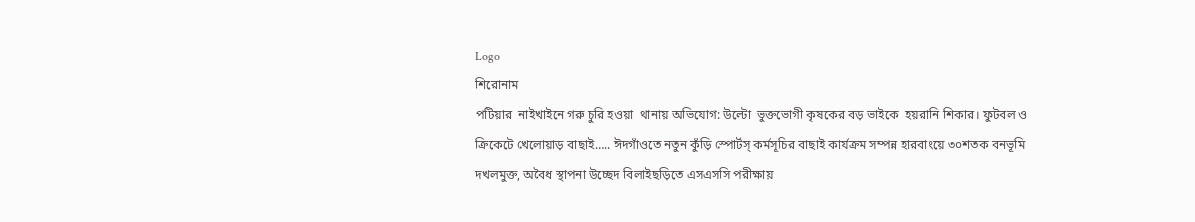Logo
শিরোনাম
পটিয়ার  নাইখাইনে গরু চুরি হওয়া  থানায় অভিযোগ: উল্টো  ভুক্তভোগী কৃষকের বড় ভাইকে  হয়রানি শিকার। ফুটবল ও ক্রিকেটে খেলোয়াড় বাছাই….. ঈদগাঁওতে নতুন কুঁড়ি স্পোর্টস্ কর্মসূচির বাছাই কার্যক্রম সম্পন্ন হারবাংয়ে ৩০শতক বনভূমি দখলমুক্ত, অবৈধ স্থাপনা উচ্ছেদ বিলাইছড়িতে এসএসসি পরীক্ষায়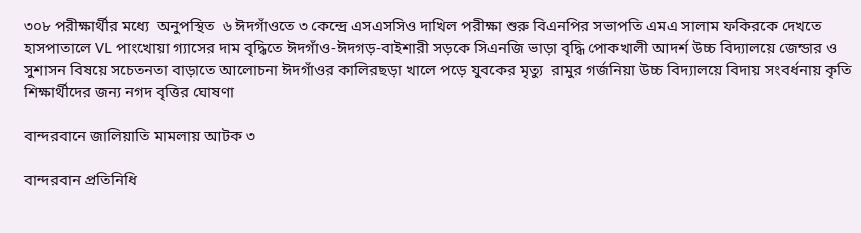৩০৮ পরীক্ষার্থীর মধ্যে  অনুপস্থিত  ৬ ঈদগাঁওতে ৩ কেন্দ্রে এসএসসিও দাখিল পরীক্ষা শুরু বিএনপির সভাপতি এমএ সালাম ফকিরকে দেখতে হাসপাতালে VL পাংখোয়া গ্যাসের দাম বৃদ্ধিতে ঈদগাঁও-ঈদগড়-বাইশারী সড়কে সিএনজি ভাড়া বৃদ্ধি পোকখালী আদর্শ উচ্চ বিদ্যালয়ে জেন্ডার ও সুশাসন বিষয়ে সচেতনতা বাড়াতে আলোচনা ঈদগাঁওর কালিরছড়া খালে পড়ে যুবকের মৃত্যু  রামুর গর্জনিয়া উচ্চ বিদ্যালয়ে বিদায় সংবর্ধনায় কৃতি শিক্ষার্থীদের জন্য নগদ বৃত্তির ঘোষণা

বান্দরবানে জালিয়াতি মামলায় আটক ৩

বান্দরবান প্রতিনিধি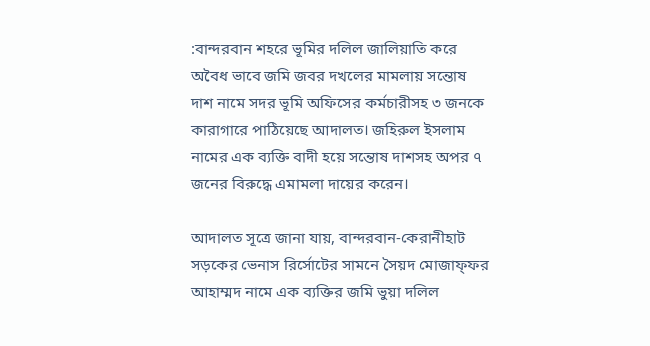:বান্দরবান শহরে ভূমির দলিল জালিয়াতি করে অবৈধ ভাবে জমি জবর দখলের মামলায় সন্তোষ দাশ নামে সদর ভূমি অফিসের কর্মচারীসহ ৩ জনকে কারাগারে পাঠিয়েছে আদালত। জহিরুল ইসলাম নামের এক ব্যক্তি বাদী হয়ে সন্তোষ দাশসহ অপর ৭ জনের বিরুদ্ধে এমামলা দায়ের করেন।

আদালত সূত্রে জানা যায়, বান্দরবান-কেরানীহাট সড়কের ভেনাস রির্সোটের সামনে সৈয়দ মোজাফ্ফর আহাম্মদ নামে এক ব্যক্তির জমি ভুয়া দলিল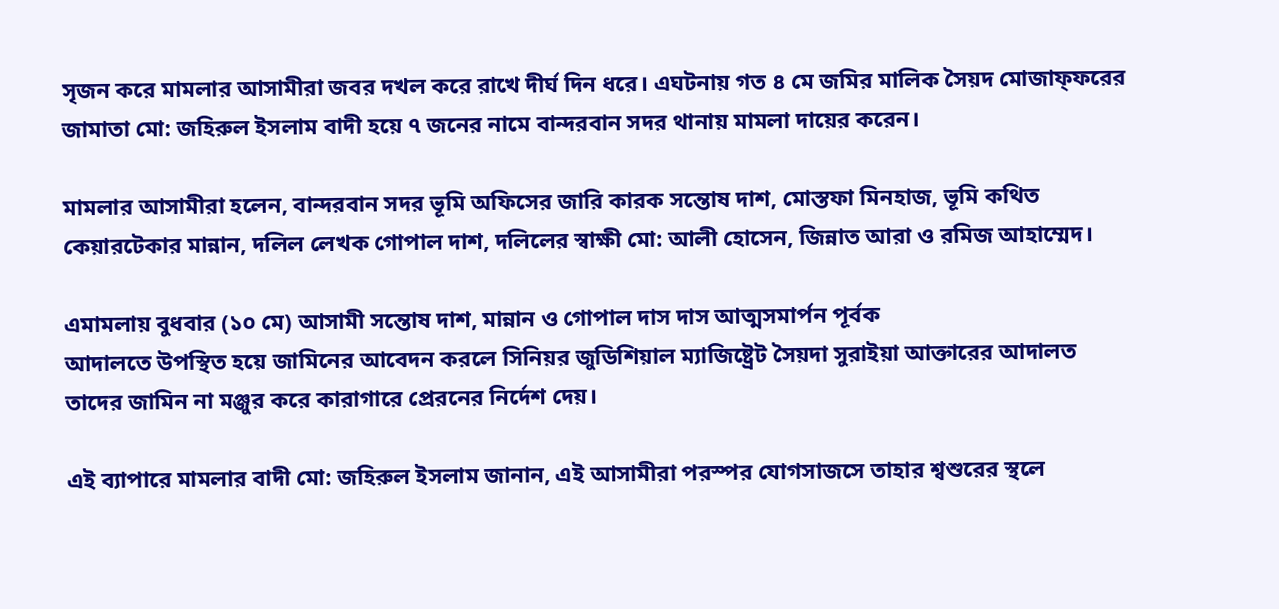সৃজন করে মামলার আসামীরা জবর দখল করে রাখে দীর্ঘ দিন ধরে। এঘটনায় গত ৪ মে জমির মালিক সৈয়দ মোজাফ্ফরের জামাতা মো: জহিরুল ইসলাম বাদী হয়ে ৭ জনের নামে বান্দরবান সদর থানায় মামলা দায়ের করেন।

মামলার আসামীরা হলেন, বান্দরবান সদর ভূমি অফিসের জারি কারক সন্তোষ দাশ, মোস্তফা মিনহাজ, ভূমি কথিত কেয়ারটেকার মান্নান, দলিল লেখক গোপাল দাশ, দলিলের স্বাক্ষী মো: আলী হোসেন, জিন্নাত আরা ও রমিজ আহাম্মেদ।

এমামলায় বুধবার (১০ মে) আসামী সন্তোষ দাশ, মান্নান ও গোপাল দাস দাস আত্মসমার্পন পূর্বক
আদালতে উপস্থিত হয়ে জামিনের আবেদন করলে সিনিয়র জুডিশিয়াল ম্যাজিষ্ট্রেট সৈয়দা সুরাইয়া আক্তারের আদালত তাদের জামিন না মঞ্জুর করে কারাগারে প্রেরনের নির্দেশ দেয়।

এই ব্যাপারে মামলার বাদী মো: জহিরুল ইসলাম জানান, এই আসামীরা পরস্পর যোগসাজসে তাহার শ্বশুরের স্থলে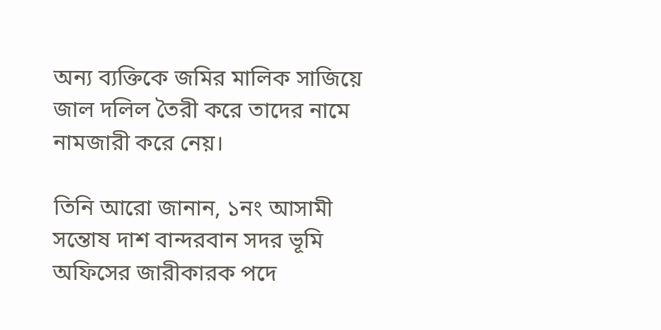অন্য ব্যক্তিকে জমির মালিক সাজিয়ে জাল দলিল তৈরী করে তাদের নামে নামজারী করে নেয়।

তিনি আরো জানান, ১নং আসামী সন্তোষ দাশ বান্দরবান সদর ভূমি অফিসের জারীকারক পদে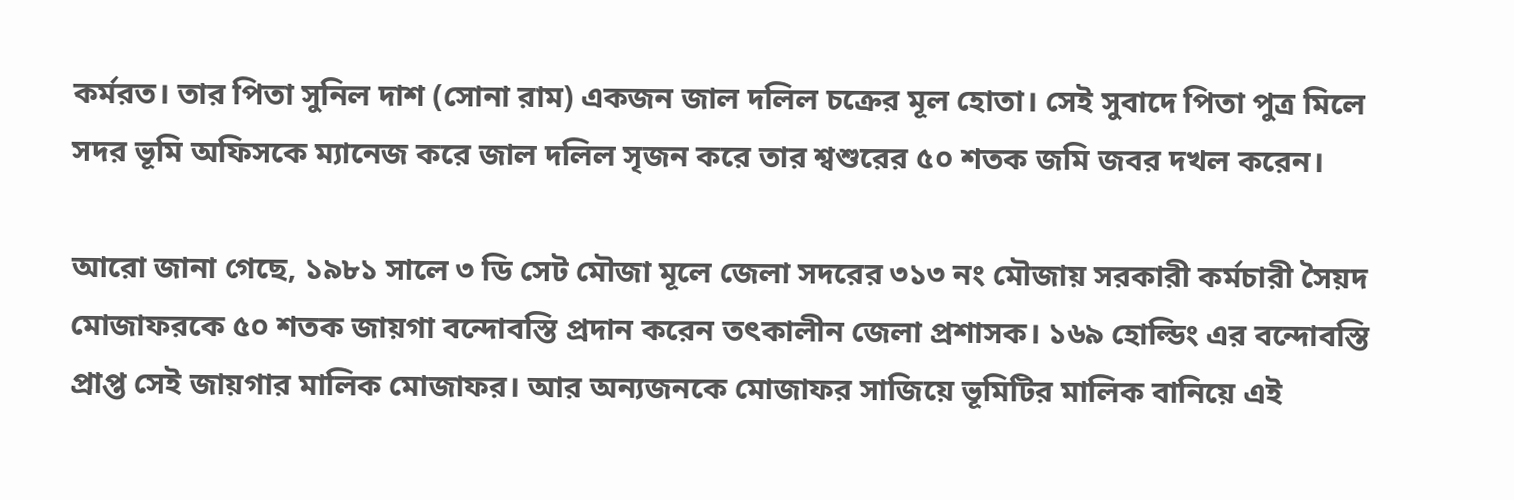কর্মরত। তার পিতা সুনিল দাশ (সোনা রাম) একজন জাল দলিল চক্রের মূল হোতা। সেই সুবাদে পিতা পুত্র মিলে সদর ভূমি অফিসকে ম্যানেজ করে জাল দলিল সৃজন করে তার শ্বশুরের ৫০ শতক জমি জবর দখল করেন।

আরো জানা গেছে, ১৯৮১ সালে ৩ ডি সেট মৌজা মূলে জেলা সদরের ৩১৩ নং মৌজায় সরকারী কর্মচারী সৈয়দ মোজাফরকে ৫০ শতক জায়গা বন্দোবস্তি প্রদান করেন তৎকালীন জেলা প্রশাসক। ১৬৯ হোল্ডিং এর বন্দোবস্তি প্রাপ্ত সেই জায়গার মালিক মোজাফর। আর অন্যজনকে মোজাফর সাজিয়ে ভূমিটির মালিক বানিয়ে এই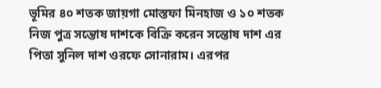ভূমির ৪০ শতক জায়গা মোস্তফা মিনহাজ ও ১০ শতক নিজ পুত্র সন্তোষ দাশকে বিক্রি করেন সন্তোষ দাশ এর পিতা সুনিল দাশ ওরফে সোনারাম। এরপর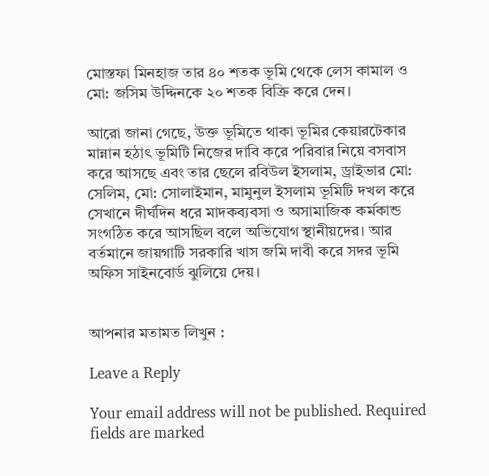মোস্তফা মিনহাজ তার ৪০ শতক ভূমি থেকে লেস কামাল ও মো: জসিম উদ্দিনকে ২০ শতক বিক্রি করে দেন।

আরো জানা গেছে, উক্ত ভূমিতে থাকা ভূমির কেয়ারটেকার মান্নান হঠাৎ ভূমিটি নিজের দাবি করে পরিবার নিয়ে বসবাস করে আসছে এবং তার ছেলে রবিউল ইসলাম, ড্রাইভার মো: সেলিম, মো: সোলাইমান, মামুনুল ইসলাম ভূমিটি দখল করে সেখানে দীর্ঘদিন ধরে মাদকব্যবসা ও অসামাজিক কর্মকান্ড সংগঠিত করে আসছিল বলে অভিযোগ স্থানীয়দের। আর বর্তমানে জায়গাটি সরকারি খাস জমি দাবী করে সদর ভূমি অফিস সাইনবোর্ড ঝুলিয়ে দেয়।


আপনার মতামত লিখুন :

Leave a Reply

Your email address will not be published. Required fields are marked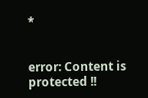*


error: Content is protected !!